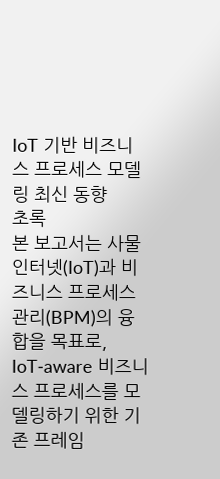IoT 기반 비즈니스 프로세스 모델링 최신 동향
초록
본 보고서는 사물인터넷(IoT)과 비즈니스 프로세스 관리(BPM)의 융합을 목표로, IoT‑aware 비즈니스 프로세스를 모델링하기 위한 기존 프레임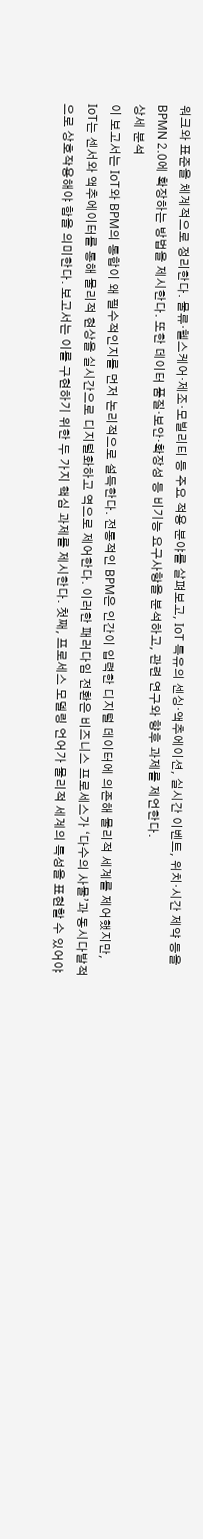워크와 표준을 체계적으로 정리한다. 물류·헬스케어·제조·모빌리티 등 주요 적용 분야를 살펴보고, IoT 특유의 센싱·액추에이션, 실시간 이벤트, 위치·시간 제약 등을 BPMN 2.0에 확장하는 방법을 제시한다. 또한 데이터 품질·보안·확장성 등 비기능 요구사항을 분석하고, 관련 연구와 향후 과제를 제언한다.
상세 분석
이 보고서는 IoT와 BPM의 통합이 왜 필수적인지를 먼저 논리적으로 설득한다. 전통적인 BPM은 인간이 입력한 디지털 데이터에 의존해 물리적 세계를 제어했지만, IoT는 센서와 액추에이터를 통해 물리적 현상을 실시간으로 디지털화하고 역으로 제어한다. 이러한 패러다임 전환은 비즈니스 프로세스가 ‘다수의 사물’과 동시다발적으로 상호작용해야 함을 의미한다. 보고서는 이를 구현하기 위한 두 가지 핵심 과제를 제시한다. 첫째, 프로세스 모델링 언어가 물리적 세계의 특성을 표현할 수 있어야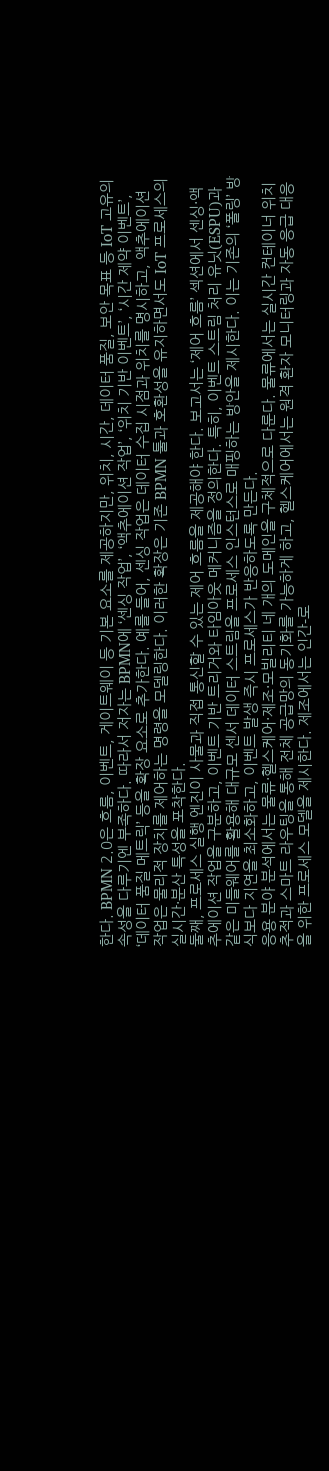한다. BPMN 2.0은 흐름, 이벤트, 게이트웨이 등 기본 요소를 제공하지만, 위치, 시간, 데이터 품질, 보안 목표 등 IoT 고유의 속성을 다루기엔 부족하다. 따라서 저자는 BPMN에 ‘센싱 작업’, ‘액추에이션 작업’, ‘위치 기반 이벤트’, ‘시간 제약 이벤트’, ‘데이터 품질 메트릭’ 등을 확장 요소로 추가한다. 예를 들어, 센싱 작업은 데이터 수집 시점과 위치를 명시하고, 액추에이션 작업은 물리적 장치를 제어하는 명령을 모델링한다. 이러한 확장은 기존 BPMN 툴과 호환성을 유지하면서도 IoT 프로세스의 실시간·분산 특성을 포착한다.
둘째, 프로세스 실행 엔진이 사물과 직접 통신할 수 있는 제어 흐름을 제공해야 한다. 보고서는 ‘제어 흐름’ 섹션에서 센싱·액추에이션 작업을 구분하고, 이벤트 기반 트리거와 타임아웃 메커니즘을 정의한다. 특히, 이벤트 스트림 처리 유닛(ESPU)과 같은 미들웨어를 활용해 대규모 센서 데이터 스트림을 프로세스 인스턴스로 매핑하는 방안을 제시한다. 이는 기존의 ‘폴링’ 방식보다 지연을 최소화하고, 이벤트 발생 즉시 프로세스가 반응하도록 만든다.
응용 분야 분석에서는 물류·헬스케어·제조·모빌리티 네 개의 도메인을 구체적으로 다룬다. 물류에서는 실시간 컨테이너 위치 추적과 스마트 라우팅을 통해 전체 공급망의 동기화를 가능하게 하고, 헬스케어에서는 원격 환자 모니터링과 자동 응급 대응을 위한 프로세스 모델을 제시한다. 제조에서는 인간‑로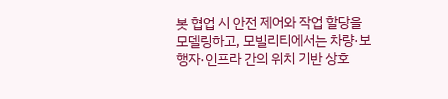봇 협업 시 안전 제어와 작업 할당을 모델링하고, 모빌리티에서는 차량·보행자·인프라 간의 위치 기반 상호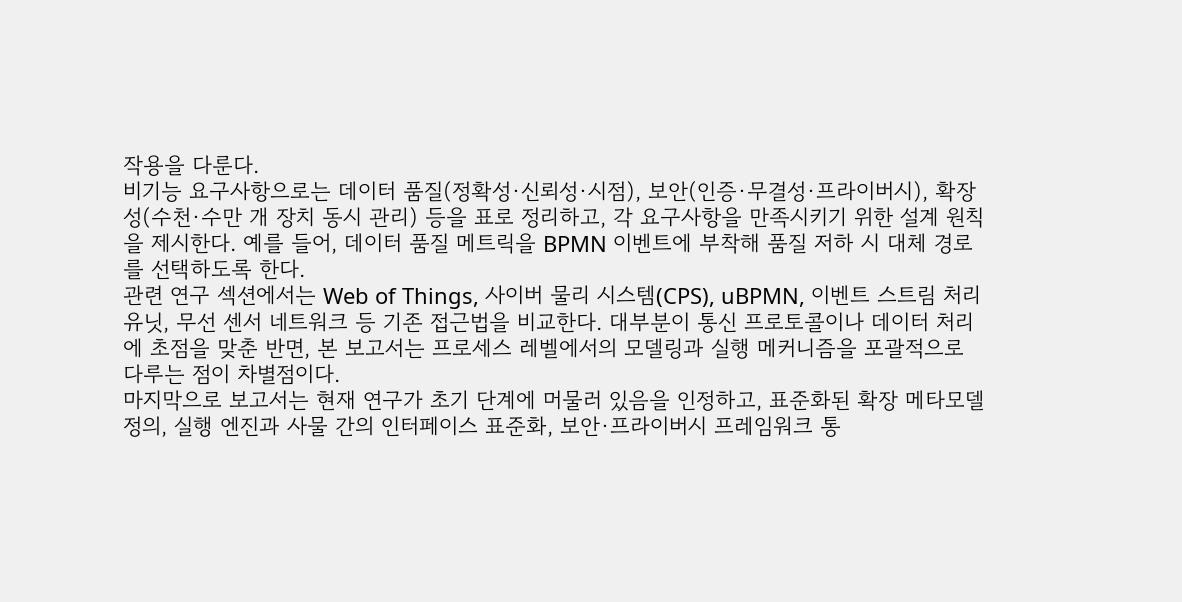작용을 다룬다.
비기능 요구사항으로는 데이터 품질(정확성·신뢰성·시점), 보안(인증·무결성·프라이버시), 확장성(수천·수만 개 장치 동시 관리) 등을 표로 정리하고, 각 요구사항을 만족시키기 위한 설계 원칙을 제시한다. 예를 들어, 데이터 품질 메트릭을 BPMN 이벤트에 부착해 품질 저하 시 대체 경로를 선택하도록 한다.
관련 연구 섹션에서는 Web of Things, 사이버 물리 시스템(CPS), uBPMN, 이벤트 스트림 처리 유닛, 무선 센서 네트워크 등 기존 접근법을 비교한다. 대부분이 통신 프로토콜이나 데이터 처리에 초점을 맞춘 반면, 본 보고서는 프로세스 레벨에서의 모델링과 실행 메커니즘을 포괄적으로 다루는 점이 차별점이다.
마지막으로 보고서는 현재 연구가 초기 단계에 머물러 있음을 인정하고, 표준화된 확장 메타모델 정의, 실행 엔진과 사물 간의 인터페이스 표준화, 보안·프라이버시 프레임워크 통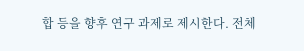합 등을 향후 연구 과제로 제시한다. 전체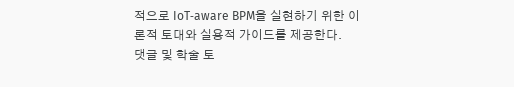적으로 IoT‑aware BPM을 실현하기 위한 이론적 토대와 실용적 가이드를 제공한다.
댓글 및 학술 토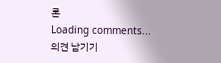론
Loading comments...
의견 남기기